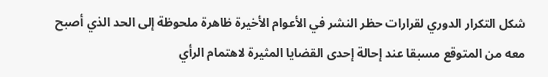شكل التكرار الدوري لقرارات حظر النشر في الأعوام الأخيرة ظاهرة ملحوظة إلى الحد الذي أصبح معه من المتوقع مسبقا عند إحالة إحدى القضايا المثيرة لاهتمام الرأي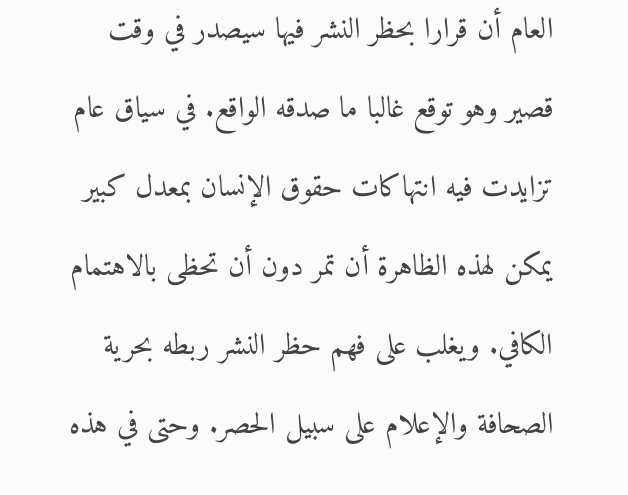العام أن قرارا بحظر النشر فيها سيصدر في وقت قصير وهو توقع غالبا ما صدقه الواقع. في سياق عام تزايدت فيه انتهاكات حقوق الإنسان بمعدل كبير يمكن لهذه الظاهرة أن تمر دون أن تحظى بالاهتمام الكافي. ويغلب على فهم حظر النشر ربطه بحرية الصحافة والإعلام على سبيل الحصر. وحتى في هذه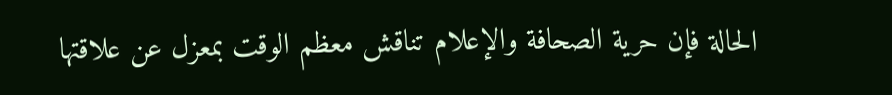الحالة فإن حرية الصحافة والإعلام تناقش معظم الوقت بمعزل عن علاقتها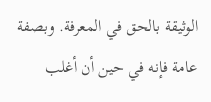الوثيقة بالحق في المعرفة. وبصفة عامة فإنه في حين أن أغلب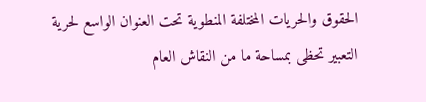الحقوق والحريات المختلفة المنطوية تحت العنوان الواسع لحرية التعبير تحظى بمساحة ما من النقاش العام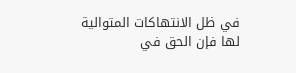في ظل الانتهاكات المتوالية لها فإن الحق في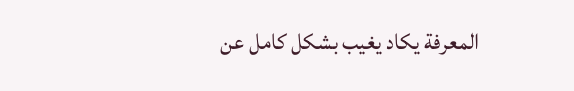المعرفة يكاد يغيب بشكل كامل عن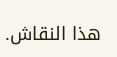هذا النقاش.